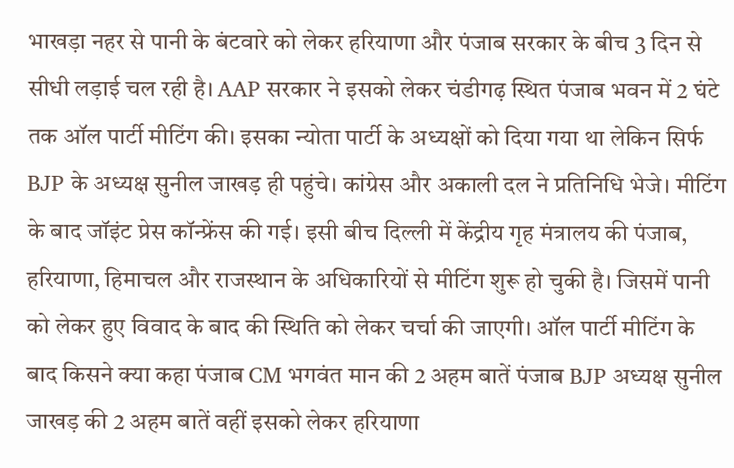भाखड़ा नहर से पानी के बंटवारे को लेकर हरियाणा और पंजाब सरकार के बीच 3 दिन से सीधी लड़ाई चल रही है। AAP सरकार ने इसको लेकर चंडीगढ़ स्थित पंजाब भवन में 2 घंटे तक ऑल पार्टी मीटिंग की। इसका न्योता पार्टी के अध्यक्षों को दिया गया था लेकिन सिर्फ BJP के अध्यक्ष सुनील जाखड़ ही पहुंचे। कांग्रेस और अकाली दल ने प्रतिनिधि भेजे। मीटिंग के बाद जॉइंट प्रेस कॉन्फ्रेंस की गई। इसी बीच दिल्ली में केंद्रीय गृह मंत्रालय की पंजाब, हरियाणा, हिमाचल और राजस्थान के अधिकारियों से मीटिंग शुरू हो चुकी है। जिसमें पानी को लेकर हुए विवाद के बाद की स्थिति को लेकर चर्चा की जाएगी। ऑल पार्टी मीटिंग के बाद किसने क्या कहा पंजाब CM भगवंत मान की 2 अहम बातें पंजाब BJP अध्यक्ष सुनील जाखड़ की 2 अहम बातें वहीं इसको लेकर हरियाणा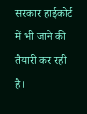सरकार हाईकोर्ट में भी जाने की तैयारी कर रही है।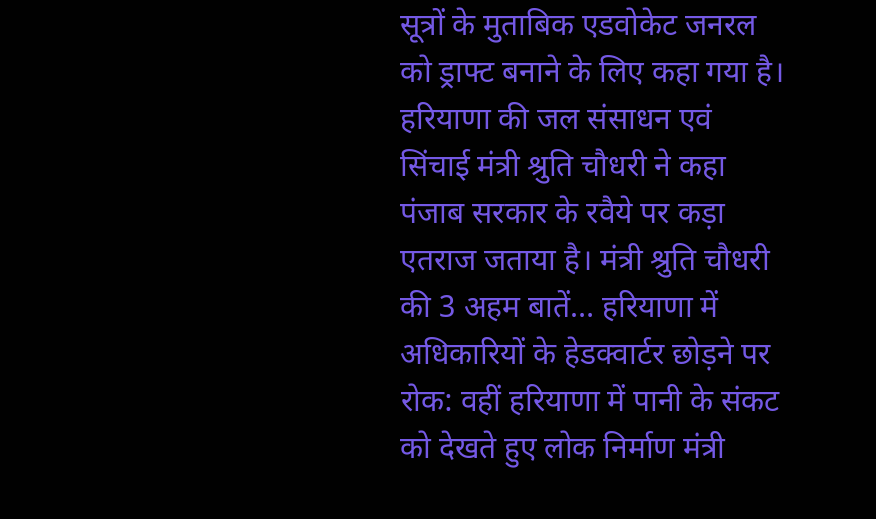सूत्रों के मुताबिक एडवोकेट जनरल को ड्राफ्ट बनाने के लिए कहा गया है। हरियाणा की जल संसाधन एवं सिंचाई मंत्री श्रुति चौधरी ने कहा पंजाब सरकार के रवैये पर कड़ा एतराज जताया है। मंत्री श्रुति चौधरी की 3 अहम बातें… हरियाणा में अधिकारियों के हेडक्वार्टर छोड़ने पर रोक: वहीं हरियाणा में पानी के संकट को देखते हुए लोक निर्माण मंत्री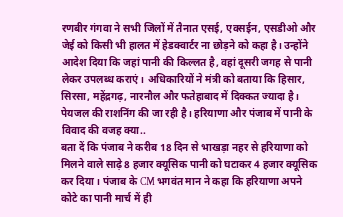रणबीर गंगवा ने सभी जिलों में तैनात एसई, एक्सईन, एसडीओ और जेई को किसी भी हालत में हेडक्वार्टर ना छोड़ने को कहा है। उन्होंने आदेश दिया कि जहां पानी की किल्लत है, वहां दूसरी जगह से पानी लेकर उपलब्ध कराएं। अधिकारियों ने मंत्री को बताया कि हिसार, सिरसा, महेंद्रगढ़, नारनौल और फतेहाबाद में दिक्कत ज्यादा है। पेयजल की राशनिंग की जा रही है। हरियाणा और पंजाब में पानी के विवाद की वजह क्या..
बता दें कि पंजाब ने करीब 18 दिन से भाखड़ा नहर से हरियाणा को मिलने वाले साढ़े 8 हजार क्यूसिक पानी को घटाकर 4 हजार क्यूसिक कर दिया। पंजाब के CM भगवंत मान ने कहा कि हरियाणा अपने कोटे का पानी मार्च में ही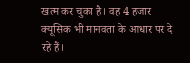खत्म कर चुका है। वह 4 हजार क्यूसिक भी मानवता के आधार पर दे रहे हैं।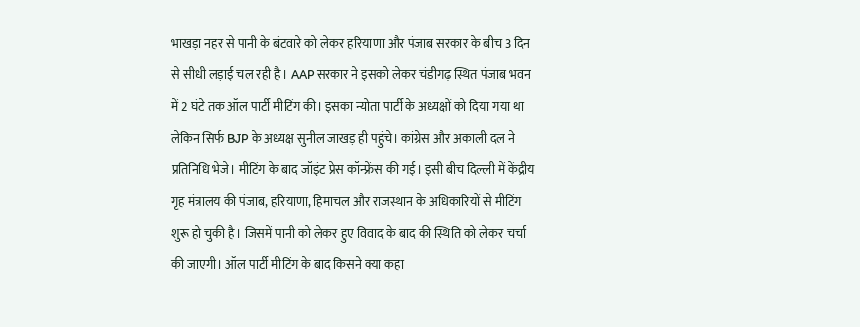भाखड़ा नहर से पानी के बंटवारे को लेकर हरियाणा और पंजाब सरकार के बीच 3 दिन से सीधी लड़ाई चल रही है। AAP सरकार ने इसको लेकर चंडीगढ़ स्थित पंजाब भवन में 2 घंटे तक ऑल पार्टी मीटिंग की। इसका न्योता पार्टी के अध्यक्षों को दिया गया था लेकिन सिर्फ BJP के अध्यक्ष सुनील जाखड़ ही पहुंचे। कांग्रेस और अकाली दल ने प्रतिनिधि भेजे। मीटिंग के बाद जॉइंट प्रेस कॉन्फ्रेंस की गई। इसी बीच दिल्ली में केंद्रीय गृह मंत्रालय की पंजाब, हरियाणा, हिमाचल और राजस्थान के अधिकारियों से मीटिंग शुरू हो चुकी है। जिसमें पानी को लेकर हुए विवाद के बाद की स्थिति को लेकर चर्चा की जाएगी। ऑल पार्टी मीटिंग के बाद किसने क्या कहा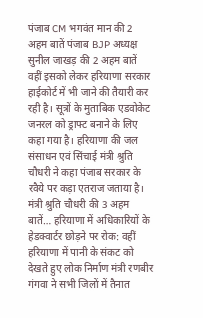पंजाब CM भगवंत मान की 2 अहम बातें पंजाब BJP अध्यक्ष सुनील जाखड़ की 2 अहम बातें वहीं इसको लेकर हरियाणा सरकार हाईकोर्ट में भी जाने की तैयारी कर रही है। सूत्रों के मुताबिक एडवोकेट जनरल को ड्राफ्ट बनाने के लिए कहा गया है। हरियाणा की जल संसाधन एवं सिंचाई मंत्री श्रुति चौधरी ने कहा पंजाब सरकार के रवैये पर कड़ा एतराज जताया है। मंत्री श्रुति चौधरी की 3 अहम बातें… हरियाणा में अधिकारियों के हेडक्वार्टर छोड़ने पर रोक: वहीं हरियाणा में पानी के संकट को देखते हुए लोक निर्माण मंत्री रणबीर गंगवा ने सभी जिलों में तैनात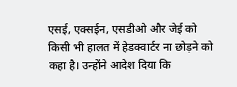एसई, एक्सईन, एसडीओ और जेई को किसी भी हालत में हेडक्वार्टर ना छोड़ने को कहा है। उन्होंने आदेश दिया कि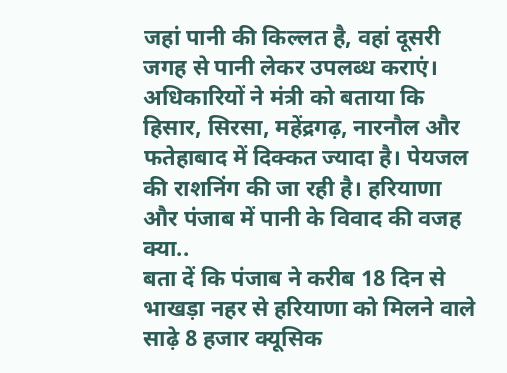जहां पानी की किल्लत है, वहां दूसरी जगह से पानी लेकर उपलब्ध कराएं। अधिकारियों ने मंत्री को बताया कि हिसार, सिरसा, महेंद्रगढ़, नारनौल और फतेहाबाद में दिक्कत ज्यादा है। पेयजल की राशनिंग की जा रही है। हरियाणा और पंजाब में पानी के विवाद की वजह क्या..
बता दें कि पंजाब ने करीब 18 दिन से भाखड़ा नहर से हरियाणा को मिलने वाले साढ़े 8 हजार क्यूसिक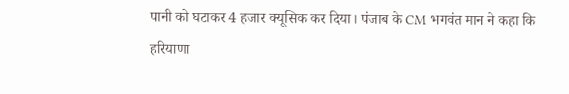पानी को घटाकर 4 हजार क्यूसिक कर दिया। पंजाब के CM भगवंत मान ने कहा कि हरियाणा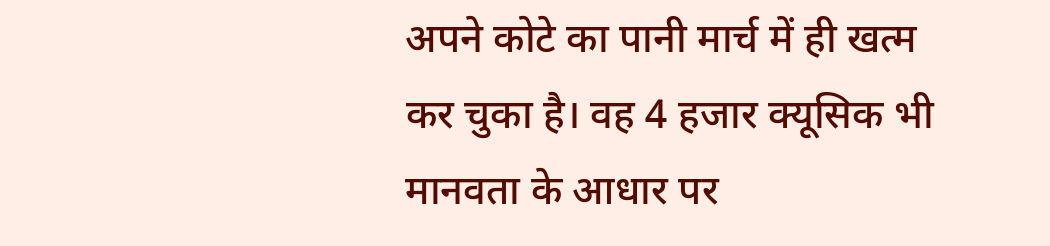अपने कोटे का पानी मार्च में ही खत्म कर चुका है। वह 4 हजार क्यूसिक भी मानवता के आधार पर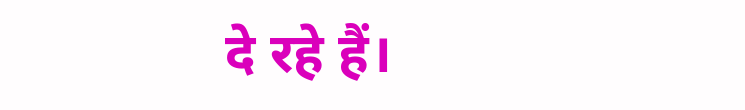दे रहे हैं।